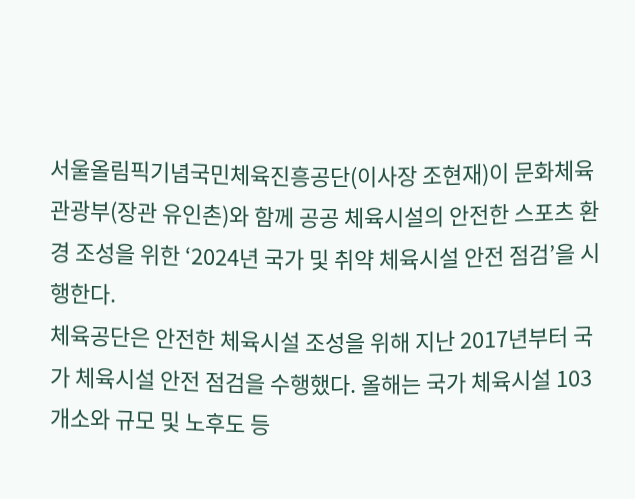서울올림픽기념국민체육진흥공단(이사장 조현재)이 문화체육관광부(장관 유인촌)와 함께 공공 체육시설의 안전한 스포츠 환경 조성을 위한 ‘2024년 국가 및 취약 체육시설 안전 점검’을 시행한다.
체육공단은 안전한 체육시설 조성을 위해 지난 2017년부터 국가 체육시설 안전 점검을 수행했다. 올해는 국가 체육시설 103개소와 규모 및 노후도 등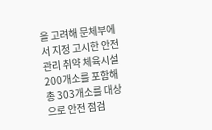을 고려해 문체부에서 지정 고시한 안전 관리 취약 체육시설 200개소를 포함해 총 303개소를 대상으로 안전 점검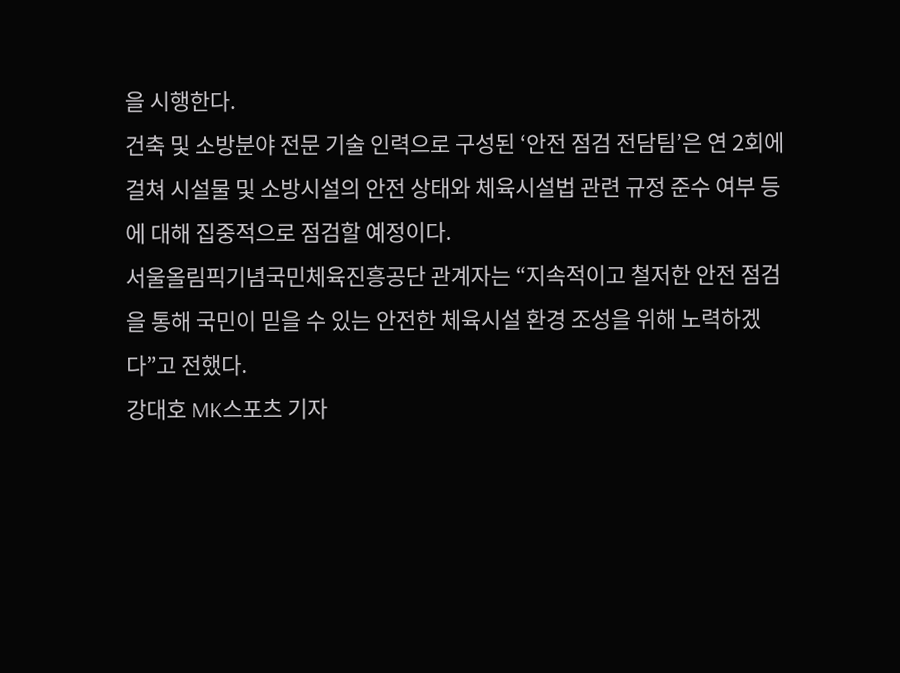을 시행한다.
건축 및 소방분야 전문 기술 인력으로 구성된 ‘안전 점검 전담팀’은 연 2회에 걸쳐 시설물 및 소방시설의 안전 상태와 체육시설법 관련 규정 준수 여부 등에 대해 집중적으로 점검할 예정이다.
서울올림픽기념국민체육진흥공단 관계자는 “지속적이고 철저한 안전 점검을 통해 국민이 믿을 수 있는 안전한 체육시설 환경 조성을 위해 노력하겠다”고 전했다.
강대호 MK스포츠 기자